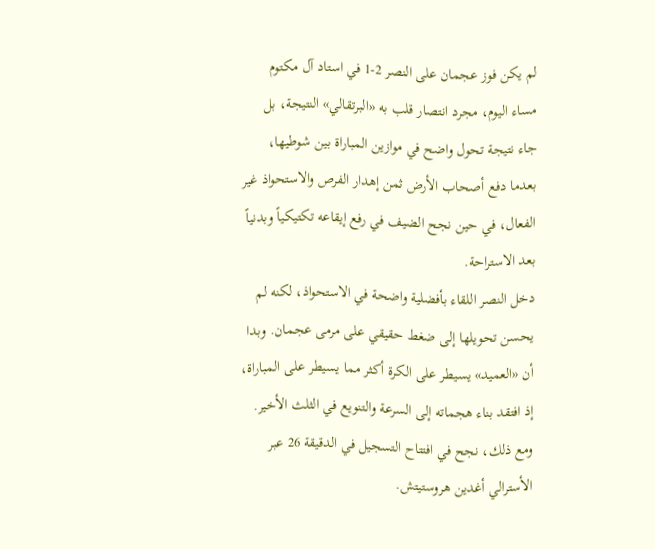لم يكن فوز عجمان على النصر 2-1 في استاد آل مكتوم مساء اليوم، مجرد انتصار قلب به «البرتقالي» النتيجة، بل جاء نتيجة تحول واضح في موازين المباراة بين شوطيها، بعدما دفع أصحاب الأرض ثمن إهدار الفرص والاستحواذ غير الفعال، في حين نجح الضيف في رفع إيقاعه تكتيكياً وبدنياً بعد الاستراحة.
دخل النصر اللقاء بأفضلية واضحة في الاستحواذ، لكنه لم يحسن تحويلها إلى ضغط حقيقي على مرمى عجمان. وبدا أن «العميد» يسيطر على الكرة أكثر مما يسيطر على المباراة، إذ افتقد بناء هجماته إلى السرعة والتنويع في الثلث الأخير. ومع ذلك، نجح في افتتاح التسجيل في الدقيقة 26 عبر الأسترالي أغدين هروستيتش.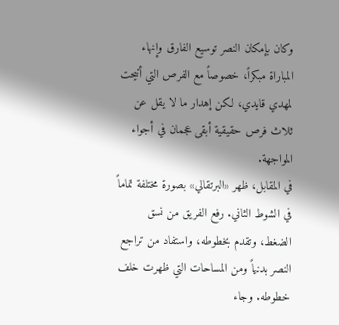وكان بإمكان النصر توسيع الفارق وإنهاء المباراة مبكراً، خصوصاً مع الفرص التي أتيحت لمهدي قايدي، لكن إهدار ما لا يقل عن ثلاث فرص حقيقية أبقى عجمان في أجواء المواجهة.
في المقابل، ظهر «البرتقالي» بصورة مختلفة تماماً في الشوط الثاني. رفع الفريق من نسق الضغط، وتقدم بخطوطه، واستفاد من تراجع النصر بدنياً ومن المساحات التي ظهرت خلف خطوطه. وجاء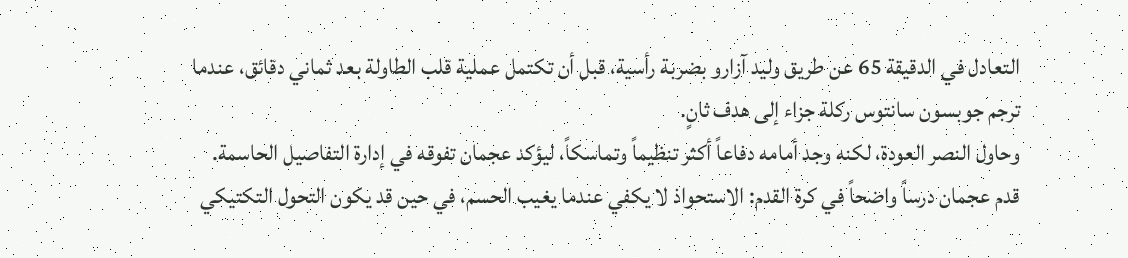التعادل في الدقيقة 65 عن طريق وليد آزارو بضربة رأسية، قبل أن تكتمل عملية قلب الطاولة بعد ثماني دقائق، عندما ترجم جوبسون سانتوس ركلة جزاء إلى هدف ثانٍ.
وحاول النصر العودة، لكنه وجد أمامه دفاعاً أكثر تنظيماً وتماسكاً، ليؤكد عجمان تفوقه في إدارة التفاصيل الحاسمة.
قدم عجمان درساً واضحاً في كرة القدم: الاستحواذ لا يكفي عندما يغيب الحسم، في حين قد يكون التحول التكتيكي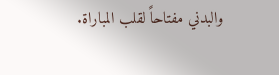والبدني مفتاحاً لقلب المباراة.